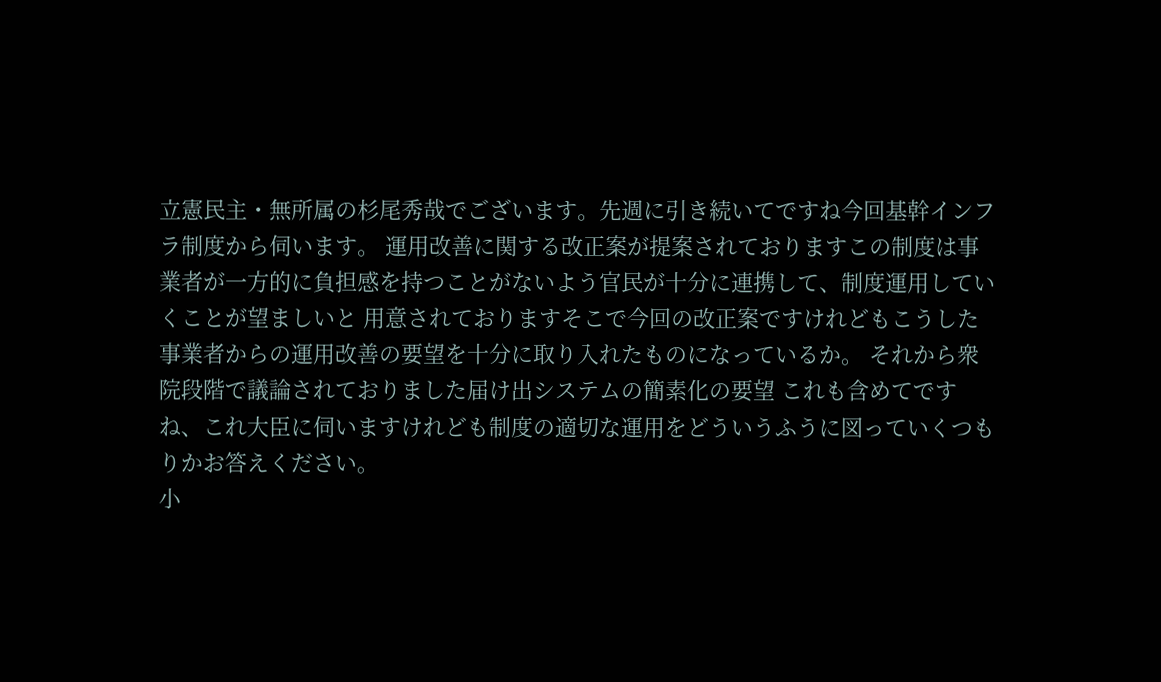立憲民主・無所属の杉尾秀哉でございます。先週に引き続いてですね今回基幹インフラ制度から伺います。 運用改善に関する改正案が提案されておりますこの制度は事業者が一方的に負担感を持つことがないよう官民が十分に連携して、制度運用していくことが望ましいと 用意されておりますそこで今回の改正案ですけれどもこうした事業者からの運用改善の要望を十分に取り入れたものになっているか。 それから衆院段階で議論されておりました届け出システムの簡素化の要望 これも含めてですね、これ大臣に伺いますけれども制度の適切な運用をどういうふうに図っていくつもりかお答えください。
小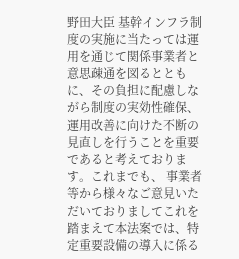野田大臣 基幹インフラ制度の実施に当たっては運用を通じて関係事業者と意思疎通を図るとともに、その負担に配慮しながら制度の実効性確保、運用改善に向けた不断の見直しを行うことを重要であると考えております。これまでも、 事業者等から様々なご意見いただいておりましてこれを踏まえて本法案では、特定重要設備の導入に係る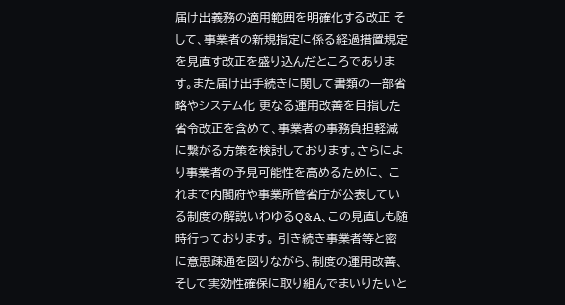届け出義務の適用範囲を明確化する改正 そして、事業者の新規指定に係る経過措置規定を見直す改正を盛り込んだところであります。また届け出手続きに関して書類の一部省略やシステム化 更なる運用改善を目指した省令改正を含めて、事業者の事務負担軽減に繋がる方策を検討しております。さらにより事業者の予見可能性を高めるために、 これまで内閣府や事業所管省庁が公表している制度の解説いわゆるQ&A、この見直しも随時行っております。 引き続き事業者等と密に意思疎通を図りながら、制度の運用改善、そして実効性確保に取り組んでまいりたいと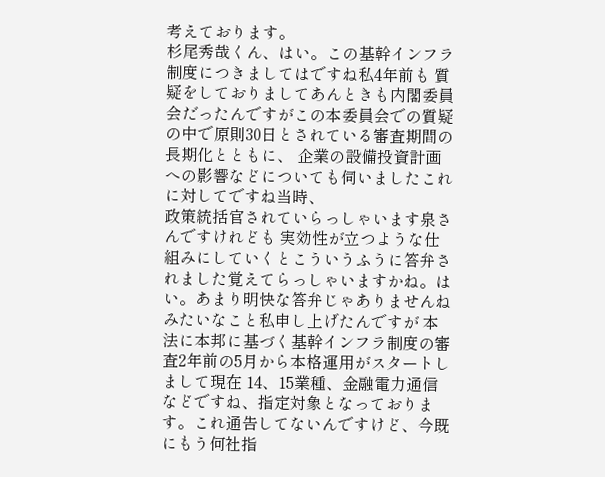考えております。
杉尾秀哉くん、はい。この基幹インフラ制度につきましてはですね私4年前も 質疑をしておりましてあんときも内閣委員会だったんですがこの本委員会での質疑の中で原則30日とされている審査期間の長期化とともに、 企業の設備投資計画への影響などについても伺いましたこれに対してですね当時、
政策統括官されていらっしゃいます泉さんですけれども 実効性が立つような仕組みにしていくとこういうふうに答弁されました覚えてらっしゃいますかね。はい。あまり明快な答弁じゃありませんねみたいなこと私申し上げたんですが 本法に本邦に基づく基幹インフラ制度の審査2年前の5月から本格運用がスタートしまして現在 14、15業種、金融電力通信などですね、指定対象となっております。これ通告してないんですけど、今既にもう何社指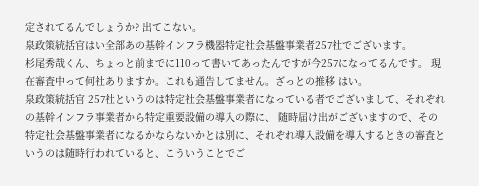定されてるんでしょうか? 出てこない。
泉政策統括官はい全部あの基幹インフラ機器特定社会基盤事業者257社でございます。
杉尾秀哉くん、ちょっと前までに110って書いてあったんですが今257になってるんです。 現在審査中って何社ありますか。これも通告してません。ざっとの推移 はい。
泉政策統括官 257社というのは特定社会基盤事業者になっている者でございまして、それぞれの基幹インフラ事業者から特定重要設備の導入の際に、 随時届け出がございますので、その特定社会基盤事業者になるかならないかとは別に、それぞれ導入設備を導入するときの審査というのは随時行われていると、こういうことでご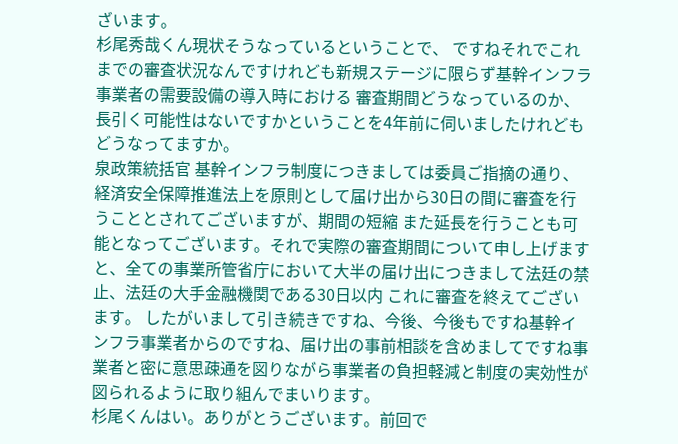ざいます。
杉尾秀哉くん現状そうなっているということで、 ですねそれでこれまでの審査状況なんですけれども新規ステージに限らず基幹インフラ事業者の需要設備の導入時における 審査期間どうなっているのか、長引く可能性はないですかということを4年前に伺いましたけれどもどうなってますか。
泉政策統括官 基幹インフラ制度につきましては委員ご指摘の通り、経済安全保障推進法上を原則として届け出から30日の間に審査を行うこととされてございますが、期間の短縮 また延長を行うことも可能となってございます。それで実際の審査期間について申し上げますと、全ての事業所管省庁において大半の届け出につきまして法廷の禁止、法廷の大手金融機関である30日以内 これに審査を終えてございます。 したがいまして引き続きですね、今後、今後もですね基幹インフラ事業者からのですね、届け出の事前相談を含めましてですね事業者と密に意思疎通を図りながら事業者の負担軽減と制度の実効性が図られるように取り組んでまいります。
杉尾くんはい。ありがとうございます。前回で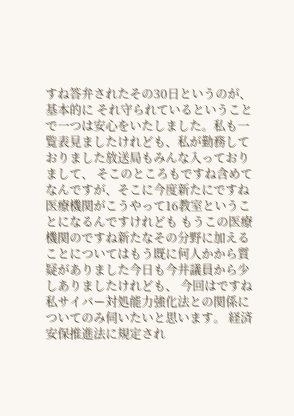すね答弁されたその30日というのが、基本的に それ守られているということで一つは安心をいたしました。私も一覧表見ましたけれども、私が勤務しておりました放送局もみんな入っておりまして、 そこのところもですね含めてなんですが、そこに今度新たにですね医療機関がこうやって16教室ということになるんですけれども もうこの医療機関のですね新たなその分野に加えることについてはもう既に何人かから質疑がありました今日も今井議員から少しありましたけれども、 今回はですね私サイバー対処能力強化法との関係についてのみ伺いたいと思います。 経済安保推進法に規定され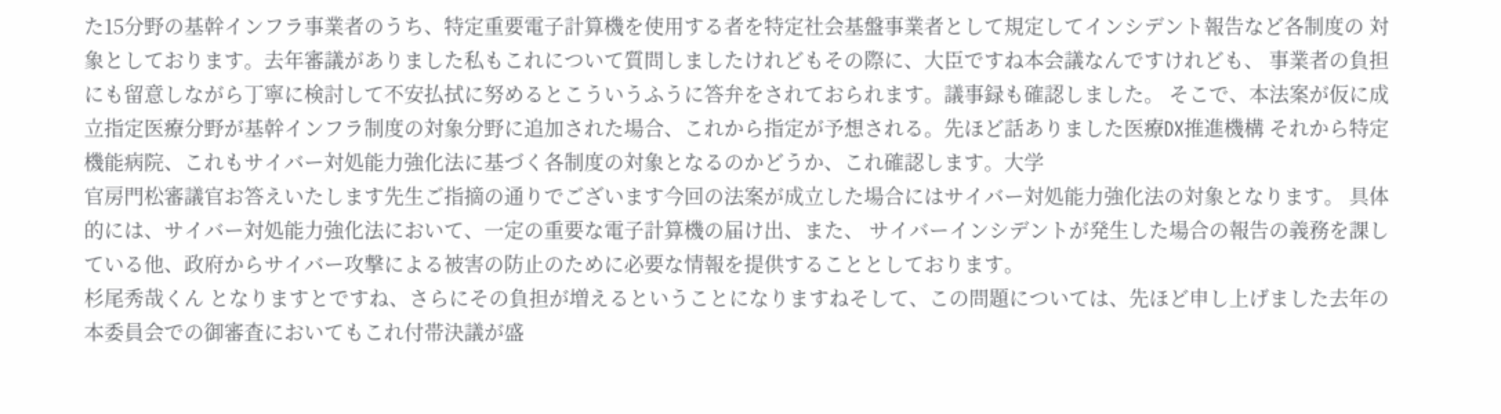た15分野の基幹インフラ事業者のうち、特定重要電子計算機を使用する者を特定社会基盤事業者として規定してインシデント報告など各制度の 対象としております。去年審議がありました私もこれについて質問しましたけれどもその際に、大臣ですね本会議なんですけれども、 事業者の負担にも留意しながら丁寧に検討して不安払拭に努めるとこういうふうに答弁をされておられます。議事録も確認しました。 そこで、本法案が仮に成立指定医療分野が基幹インフラ制度の対象分野に追加された場合、これから指定が予想される。先ほど話ありました医療DX推進機構 それから特定機能病院、これもサイバー対処能力強化法に基づく各制度の対象となるのかどうか、これ確認します。大学
官房門松審議官お答えいたします先生ご指摘の通りでございます今回の法案が成立した場合にはサイバー対処能力強化法の対象となります。 具体的には、サイバー対処能力強化法において、一定の重要な電子計算機の届け出、また、 サイバーインシデントが発生した場合の報告の義務を課している他、政府からサイバー攻撃による被害の防止のために必要な情報を提供することとしております。
杉尾秀哉くん となりますとですね、さらにその負担が増えるということになりますねそして、この問題については、先ほど申し上げました去年の本委員会での御審査においてもこれ付帯決議が盛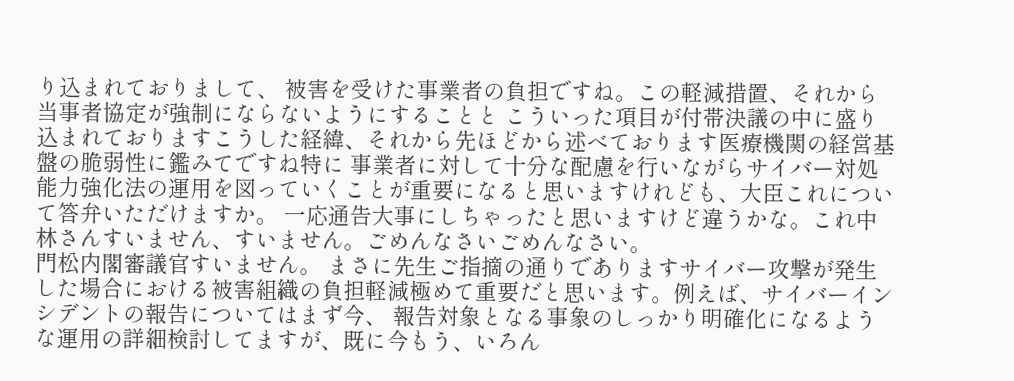り込まれておりまして、 被害を受けた事業者の負担ですね。この軽減措置、それから当事者協定が強制にならないようにすることと こういった項目が付帯決議の中に盛り込まれておりますこうした経緯、それから先ほどから述べております医療機関の経営基盤の脆弱性に鑑みてですね特に 事業者に対して十分な配慮を行いながらサイバー対処能力強化法の運用を図っていくことが重要になると思いますけれども、大臣これについて答弁いただけますか。 一応通告大事にしちゃったと思いますけど違うかな。これ中林さんすいません、すいません。ごめんなさいごめんなさい。
門松内閣審議官すいません。 まさに先生ご指摘の通りでありますサイバー攻撃が発生した場合における被害組織の負担軽減極めて重要だと思います。例えば、サイバーインシデントの報告についてはまず今、 報告対象となる事象のしっかり明確化になるような運用の詳細検討してますが、既に今もう、いろん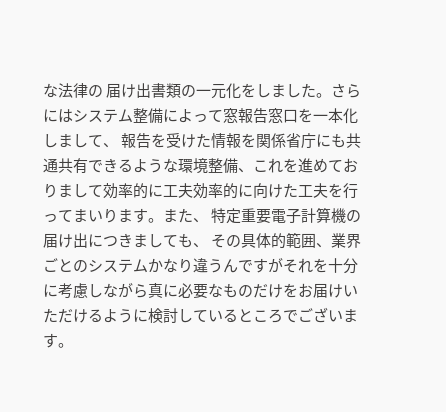な法律の 届け出書類の一元化をしました。さらにはシステム整備によって窓報告窓口を一本化しまして、 報告を受けた情報を関係省庁にも共通共有できるような環境整備、これを進めておりまして効率的に工夫効率的に向けた工夫を行ってまいります。また、 特定重要電子計算機の届け出につきましても、 その具体的範囲、業界ごとのシステムかなり違うんですがそれを十分に考慮しながら真に必要なものだけをお届けいただけるように検討しているところでございます。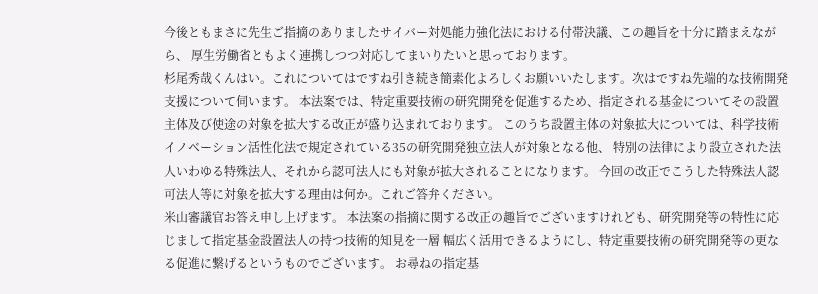今後ともまさに先生ご指摘のありましたサイバー対処能力強化法における付帯決議、この趣旨を十分に踏まえながら、 厚生労働省ともよく連携しつつ対応してまいりたいと思っております。
杉尾秀哉くんはい。これについてはですね引き続き簡素化よろしくお願いいたします。次はですね先端的な技術開発支援について伺います。 本法案では、特定重要技術の研究開発を促進するため、指定される基金についてその設置主体及び使途の対象を拡大する改正が盛り込まれております。 このうち設置主体の対象拡大については、科学技術イノベーション活性化法で規定されている35の研究開発独立法人が対象となる他、 特別の法律により設立された法人いわゆる特殊法人、それから認可法人にも対象が拡大されることになります。 今回の改正でこうした特殊法人認可法人等に対象を拡大する理由は何か。これご答弁ください。
米山審議官お答え申し上げます。 本法案の指摘に関する改正の趣旨でございますけれども、研究開発等の特性に応じまして指定基金設置法人の持つ技術的知見を一層 幅広く活用できるようにし、特定重要技術の研究開発等の更なる促進に繋げるというものでございます。 お尋ねの指定基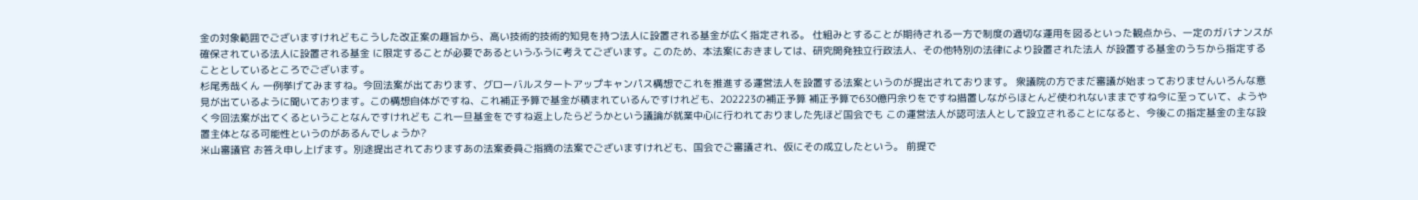金の対象範囲でございますけれどもこうした改正案の趣旨から、高い技術的技術的知見を持つ法人に設置される基金が広く指定される。 仕組みとすることが期待される一方で制度の適切な運用を図るといった観点から、一定のガバナンスが確保されている法人に設置される基金 に限定することが必要であるというふうに考えてございます。このため、本法案におきましては、研究開発独立行政法人、その他特別の法律により設置された法人 が設置する基金のうちから指定することとしているところでございます。
杉尾秀哉くん 一例挙げてみますね。今回法案が出ております、グローバルスタートアップキャンパス構想でこれを推進する運営法人を設置する法案というのが提出されております。 衆議院の方でまだ審議が始まっておりませんいろんな意見が出ているように聞いております。この構想自体がですね、これ補正予算で基金が積まれているんですけれども、202223の補正予算 補正予算で630億円余りをですね措置しながらほとんど使われないままですね今に至っていて、ようやく今回法案が出てくるということなんですけれども これ一旦基金をですね返上したらどうかという議論が就業中心に行われておりました先ほど国会でも この運営法人が認可法人として設立されることになると、今後この指定基金の主な設置主体となる可能性というのがあるんでしょうか?
米山審議官 お答え申し上げます。別途提出されておりますあの法案委員ご指摘の法案でございますけれども、国会でご審議され、仮にその成立したという。 前提で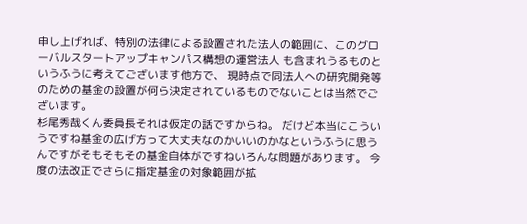申し上げれば、特別の法律による設置された法人の範囲に、このグローバルスタートアップキャンパス構想の運営法人 も含まれうるものというふうに考えてございます他方で、 現時点で同法人への研究開発等のための基金の設置が何ら決定されているものでないことは当然でございます。
杉尾秀哉くん委員長それは仮定の話ですからね。 だけど本当にこういうですね基金の広げ方って大丈夫なのかいいのかなというふうに思うんですがそもそもその基金自体がですねいろんな問題があります。 今度の法改正でさらに指定基金の対象範囲が拡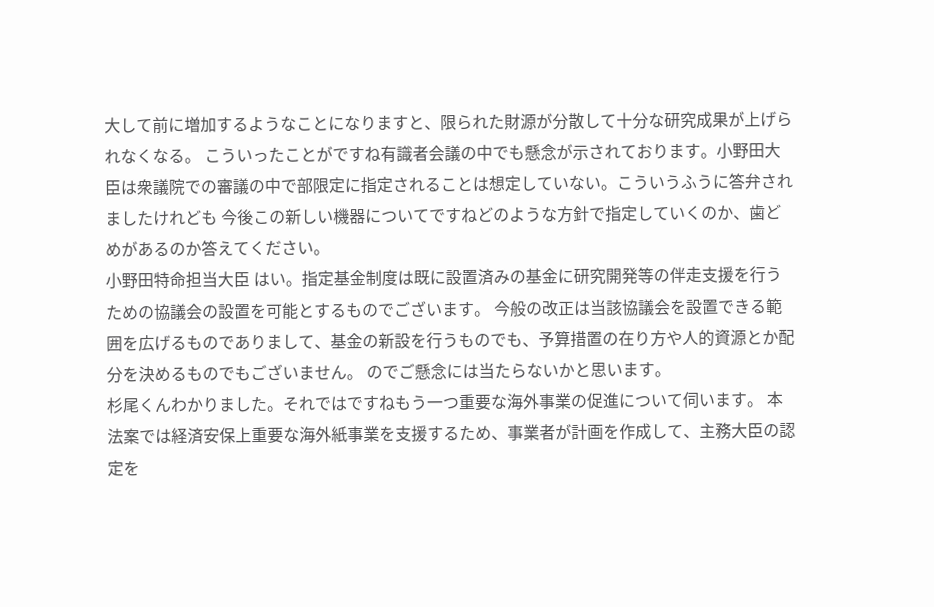大して前に増加するようなことになりますと、限られた財源が分散して十分な研究成果が上げられなくなる。 こういったことがですね有識者会議の中でも懸念が示されております。小野田大臣は衆議院での審議の中で部限定に指定されることは想定していない。こういうふうに答弁されましたけれども 今後この新しい機器についてですねどのような方針で指定していくのか、歯どめがあるのか答えてください。
小野田特命担当大臣 はい。指定基金制度は既に設置済みの基金に研究開発等の伴走支援を行うための協議会の設置を可能とするものでございます。 今般の改正は当該協議会を設置できる範囲を広げるものでありまして、基金の新設を行うものでも、予算措置の在り方や人的資源とか配分を決めるものでもございません。 のでご懸念には当たらないかと思います。
杉尾くんわかりました。それではですねもう一つ重要な海外事業の促進について伺います。 本法案では経済安保上重要な海外紙事業を支援するため、事業者が計画を作成して、主務大臣の認定を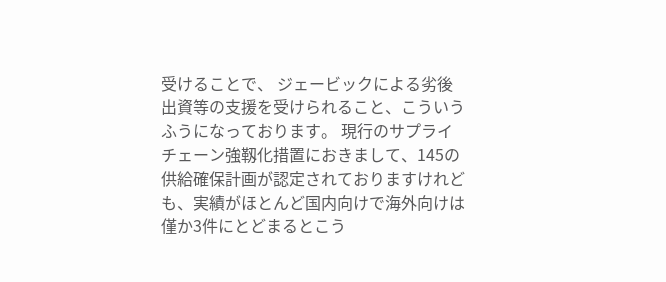受けることで、 ジェービックによる劣後出資等の支援を受けられること、こういうふうになっております。 現行のサプライチェーン強靱化措置におきまして、145の供給確保計画が認定されておりますけれども、実績がほとんど国内向けで海外向けは僅か3件にとどまるとこう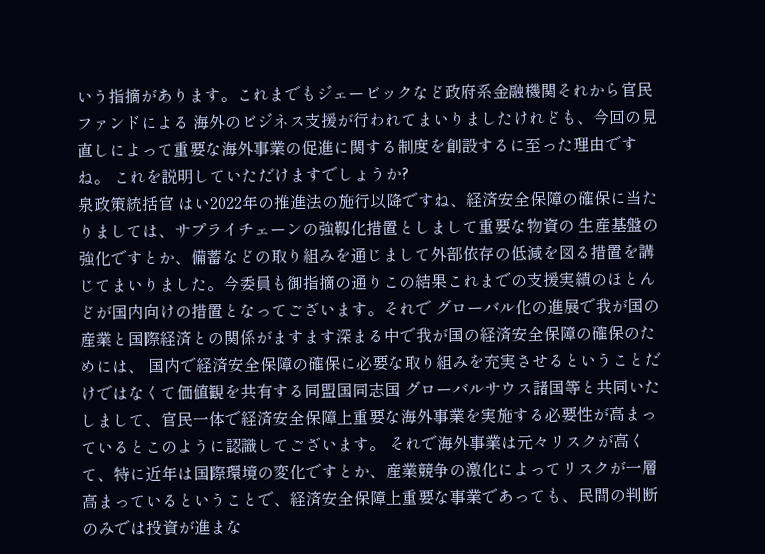いう指摘があります。これまでもジェービックなど政府系金融機関それから官民ファンドによる 海外のビジネス支援が行われてまいりましたけれども、今回の見直しによって重要な海外事業の促進に関する制度を創設するに至った理由ですね。 これを説明していただけますでしょうか?
泉政策統括官 はい2022年の推進法の施行以降ですね、経済安全保障の確保に当たりましては、サプライチェーンの強靱化措置としまして重要な物資の 生産基盤の強化ですとか、備蓄などの取り組みを通じまして外部依存の低減を図る措置を講じてまいりました。今委員も御指摘の通りこの結果これまでの支援実績のほとんどが国内向けの措置となってございます。それで グローバル化の進展で我が国の産業と国際経済との関係がますます深まる中で我が国の経済安全保障の確保のためには、 国内で経済安全保障の確保に必要な取り組みを充実させるということだけではなくて価値観を共有する同盟国同志国 グローバルサウス諸国等と共同いたしまして、官民一体で経済安全保障上重要な海外事業を実施する必要性が高まっているとこのように認識してございます。 それで海外事業は元々リスクが高くて、特に近年は国際環境の変化ですとか、産業競争の激化によってリスクが一層高まっているということで、経済安全保障上重要な事業であっても、民間の判断のみでは投資が進まな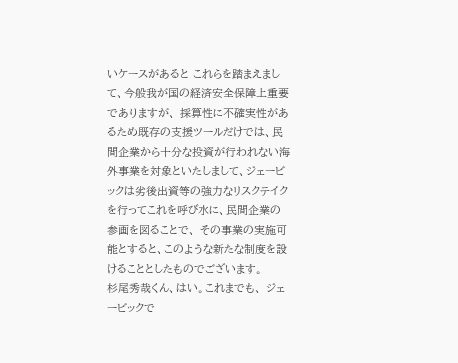いケースがあると これらを踏まえまして、今般我が国の経済安全保障上重要でありますが、 採算性に不確実性があるため既存の支援ツールだけでは、民間企業から十分な投資が行われない海外事業を対象といたしまして、ジェービックは劣後出資等の強力なリスクテイクを行ってこれを呼び水に、民間企業の参画を図ることで、 その事業の実施可能とすると、このような新たな制度を設けることとしたものでございます。
杉尾秀哉くん、はい。これまでも、 ジェービックで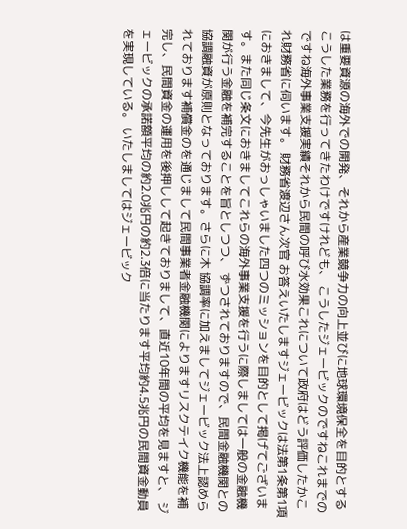は重要資源の海外での開発、それから産業競争力の向上並びに地球環境保全を目的とするこうした業務を行ってきたわけですけれども、 こうしたジェービックのですねこれまでのですね海外事業支援実績それから民間の呼び水効果これについて政府はどう評価したかこれ財務省に伺います。 財務省渡辺さん次官 お答えいたしますジェービックは法第1条第1項におきまして、今先生がおっしゃいました四つのミッションを目的として掲げてございます。また同じ条文におきましてこれらの海外事業支援を行うに際しましては一般の金融機関が行う金融を補完することを旨としつつ、 ずつされておりますので、民間金融機関との協調融資が原則となっております。さらに木 協調率に加えましてジェービック法上認められております補償金のを通じまして民間事業者金融機関によりますリスクテイク機能を補完し、民間資金の運用を後押しして起きておりまして、直近10年間の平均を見ますと、 ジェービックの承諾額平均の約2.0兆円の約2.3倍に当たります平均約4.5兆円の民間資金動員を実現している。 いたしましてはジェービック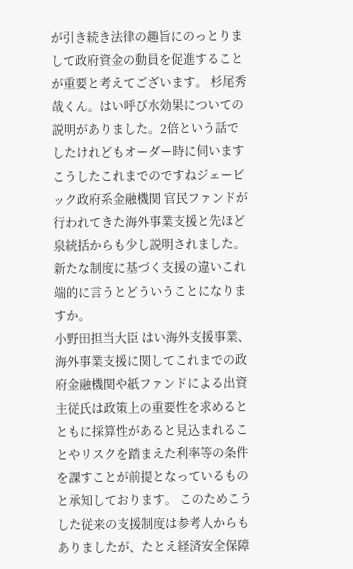が引き続き法律の趣旨にのっとりまして政府資金の動員を促進することが重要と考えてございます。 杉尾秀哉くん。はい呼び水効果についての説明がありました。2倍という話でしたけれどもオーダー時に伺いますこうしたこれまでのですねジェービック政府系金融機関 官民ファンドが行われてきた海外事業支援と先ほど泉統括からも少し説明されました。新たな制度に基づく支援の違いこれ端的に言うとどういうことになりますか。
小野田担当大臣 はい海外支援事業、海外事業支援に関してこれまでの政府金融機関や紙ファンドによる出資主従氏は政策上の重要性を求めるとともに採算性があると見込まれることやリスクを踏まえた利率等の条件を課すことが前提となっているものと承知しております。 このためこうした従来の支援制度は参考人からもありましたが、たとえ経済安全保障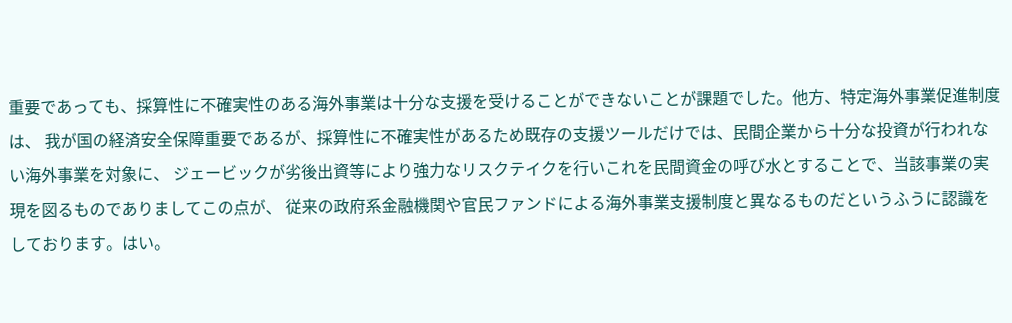重要であっても、採算性に不確実性のある海外事業は十分な支援を受けることができないことが課題でした。他方、特定海外事業促進制度は、 我が国の経済安全保障重要であるが、採算性に不確実性があるため既存の支援ツールだけでは、民間企業から十分な投資が行われない海外事業を対象に、 ジェービックが劣後出資等により強力なリスクテイクを行いこれを民間資金の呼び水とすることで、当該事業の実現を図るものでありましてこの点が、 従来の政府系金融機関や官民ファンドによる海外事業支援制度と異なるものだというふうに認識をしております。はい。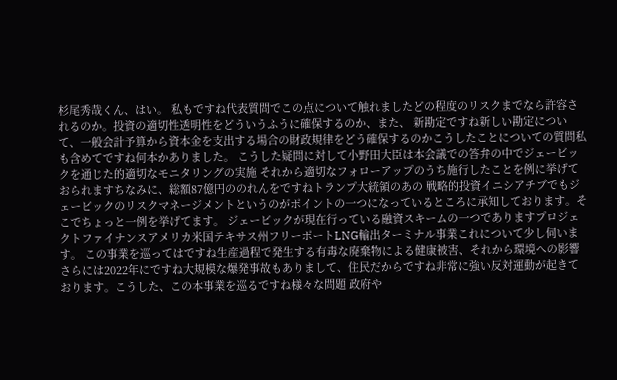杉尾秀哉くん、はい。 私もですね代表質問でこの点について触れましたどの程度のリスクまでなら許容されるのか。投資の適切性透明性をどういうふうに確保するのか、また、 新勘定ですね新しい勘定について、一般会計予算から資本金を支出する場合の財政規律をどう確保するのかこうしたことについての質問私も含めてですね何本かありました。 こうした疑問に対して小野田大臣は本会議での答弁の中でジェービックを通じた的適切なモニタリングの実施 それから適切なフォローアップのうち施行したことを例に挙げておられますちなみに、総額87億円ののれんをですねトランプ大統領のあの 戦略的投資イニシアチブでもジェービックのリスクマネージメントというのがポイントの一つになっているところに承知しております。そこでちょっと一例を挙げてます。 ジェービックが現在行っている融資スキームの一つでありますプロジェクトファイナンスアメリカ米国テキサス州フリーポートLNG輸出ターミナル事業これについて少し伺います。 この事業を巡ってはですね生産過程で発生する有毒な廃棄物による健康被害、それから環境への影響 さらには2022年にですね大規模な爆発事故もありまして、住民だからですね非常に強い反対運動が起きております。こうした、この本事業を巡るですね様々な問題 政府や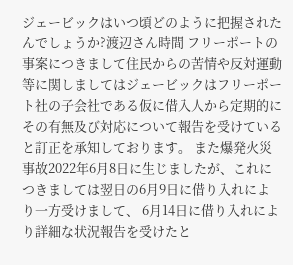ジェービックはいつ頃どのように把握されたんでしょうか?渡辺さん時間 フリーポートの事案につきまして住民からの苦情や反対運動等に関しましてはジェービックはフリーポート社の子会社である仮に借入人から定期的にその有無及び対応について報告を受けていると訂正を承知しております。 また爆発火災事故2022年6月8日に生じましたが、これにつきましては翌日の6月9日に借り入れにより一方受けまして、 6月14日に借り入れにより詳細な状況報告を受けたと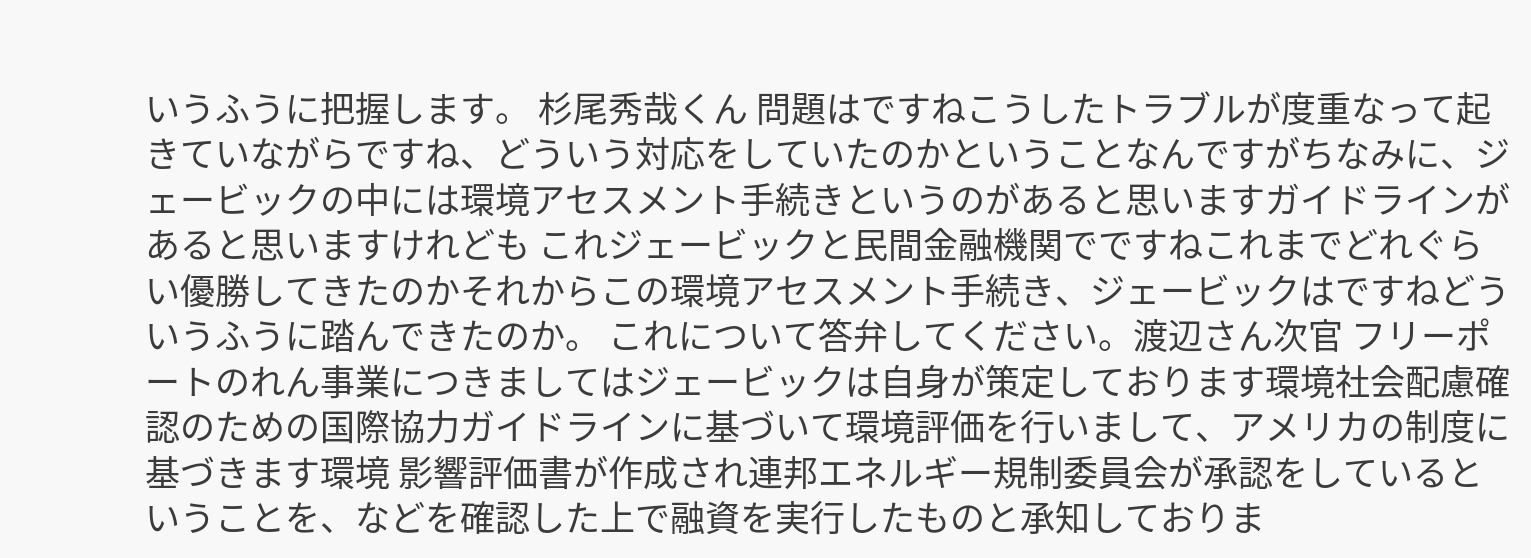いうふうに把握します。 杉尾秀哉くん 問題はですねこうしたトラブルが度重なって起きていながらですね、どういう対応をしていたのかということなんですがちなみに、ジェービックの中には環境アセスメント手続きというのがあると思いますガイドラインがあると思いますけれども これジェービックと民間金融機関でですねこれまでどれぐらい優勝してきたのかそれからこの環境アセスメント手続き、ジェービックはですねどういうふうに踏んできたのか。 これについて答弁してください。渡辺さん次官 フリーポートのれん事業につきましてはジェービックは自身が策定しております環境社会配慮確認のための国際協力ガイドラインに基づいて環境評価を行いまして、アメリカの制度に基づきます環境 影響評価書が作成され連邦エネルギー規制委員会が承認をしているということを、などを確認した上で融資を実行したものと承知しておりま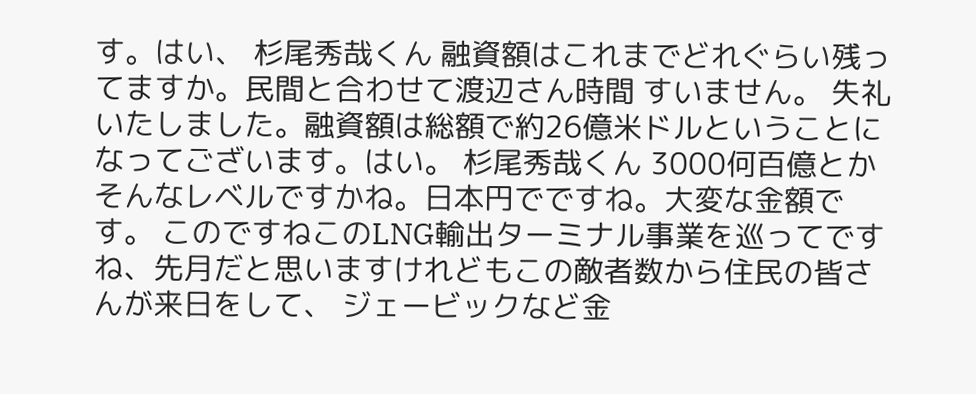す。はい、 杉尾秀哉くん 融資額はこれまでどれぐらい残ってますか。民間と合わせて渡辺さん時間 すいません。 失礼いたしました。融資額は総額で約26億米ドルということになってございます。はい。 杉尾秀哉くん 3000何百億とかそんなレベルですかね。日本円でですね。大変な金額です。 このですねこのLNG輸出ターミナル事業を巡ってですね、先月だと思いますけれどもこの敵者数から住民の皆さんが来日をして、 ジェービックなど金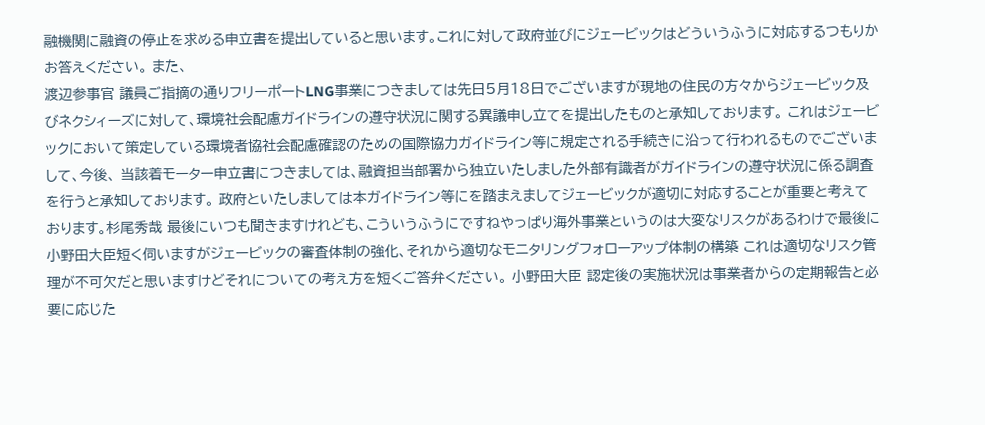融機関に融資の停止を求める申立書を提出していると思います。これに対して政府並びにジェービックはどういうふうに対応するつもりかお答えください。 また、
渡辺参事官 議員ご指摘の通りフリーポートLNG事業につきましては先日5月18日でございますが現地の住民の方々からジェービック及びネクシィーズに対して、環境社会配慮ガイドラインの遵守状況に関する異議申し立てを提出したものと承知しております。 これはジェービックにおいて策定している環境者協社会配慮確認のための国際協力ガイドライン等に規定される手続きに沿って行われるものでございまして、今後、 当該着モーター申立書につきましては、融資担当部署から独立いたしました外部有識者がガイドラインの遵守状況に係る調査を行うと承知しております。 政府といたしましては本ガイドライン等にを踏まえましてジェービックが適切に対応することが重要と考えております。杉尾秀哉 最後にいつも聞きますけれども、こういうふうにですねやっぱり海外事業というのは大変なリスクがあるわけで最後に
小野田大臣短く伺いますがジェービックの審査体制の強化、それから適切なモニタリングフォローアップ体制の構築 これは適切なリスク管理が不可欠だと思いますけどそれについての考え方を短くご答弁ください。 小野田大臣 認定後の実施状況は事業者からの定期報告と必要に応じた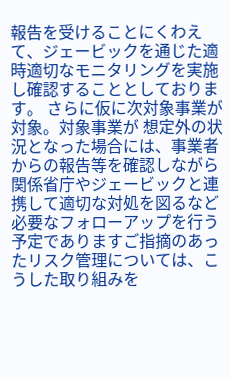報告を受けることにくわえて、ジェービックを通じた適時適切なモニタリングを実施し確認することとしております。 さらに仮に次対象事業が対象。対象事業が 想定外の状況となった場合には、事業者からの報告等を確認しながら関係省庁やジェービックと連携して適切な対処を図るなど必要なフォローアップを行う予定でありますご指摘のあったリスク管理については、こうした取り組みを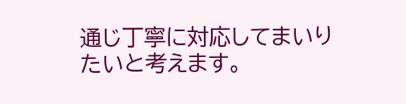通じ丁寧に対応してまいりたいと考えます。